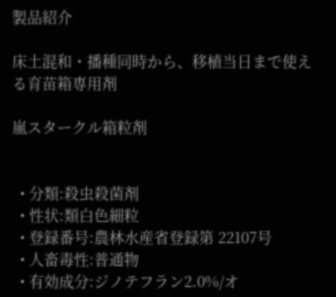製品紹介

床土混和・播種同時から、移植当日まで使える育苗箱専用剤

嵐スタークル箱粒剤


  • 分類:殺虫殺菌剤
  • 性状:類白色細粒
  • 登録番号:農林水産省登録第 22107号
  • 人畜毒性:普通物
  • 有効成分:ジノテフラン2.0%/オ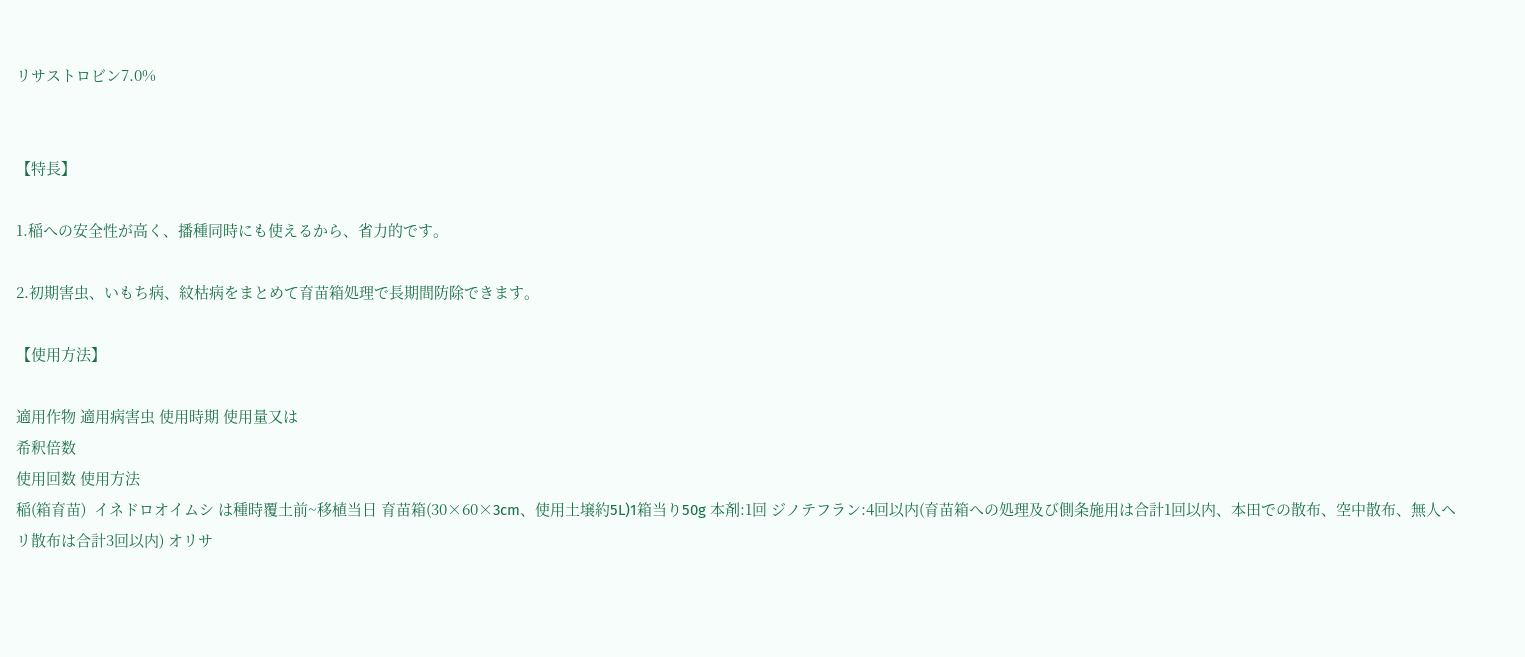リサストロビン7.0%


【特長】

1.稲への安全性が高く、播種同時にも使えるから、省力的です。

2.初期害虫、いもち病、紋枯病をまとめて育苗箱処理で長期間防除できます。

【使用方法】

適用作物 適用病害虫 使用時期 使用量又は
希釈倍数
使用回数 使用方法
稲(箱育苗)  イネドロオイムシ は種時覆土前~移植当日 育苗箱(30×60×3cm、使用土壌約5L)1箱当り50g 本剤:1回 ジノテフラン:4回以内(育苗箱への処理及び側条施用は合計1回以内、本田での散布、空中散布、無人ヘリ散布は合計3回以内) オリサ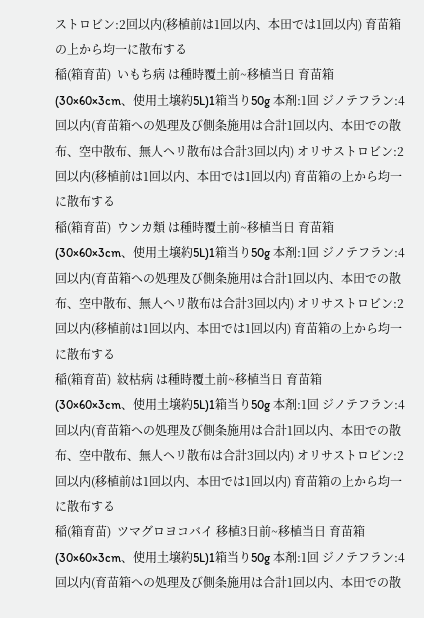ストロビン:2回以内(移植前は1回以内、本田では1回以内) 育苗箱の上から均一に散布する
稲(箱育苗)  いもち病 は種時覆土前~移植当日 育苗箱(30×60×3cm、使用土壌約5L)1箱当り50g 本剤:1回 ジノテフラン:4回以内(育苗箱への処理及び側条施用は合計1回以内、本田での散布、空中散布、無人ヘリ散布は合計3回以内) オリサストロビン:2回以内(移植前は1回以内、本田では1回以内) 育苗箱の上から均一に散布する
稲(箱育苗)  ウンカ類 は種時覆土前~移植当日 育苗箱(30×60×3cm、使用土壌約5L)1箱当り50g 本剤:1回 ジノテフラン:4回以内(育苗箱への処理及び側条施用は合計1回以内、本田での散布、空中散布、無人ヘリ散布は合計3回以内) オリサストロビン:2回以内(移植前は1回以内、本田では1回以内) 育苗箱の上から均一に散布する
稲(箱育苗)  紋枯病 は種時覆土前~移植当日 育苗箱(30×60×3cm、使用土壌約5L)1箱当り50g 本剤:1回 ジノテフラン:4回以内(育苗箱への処理及び側条施用は合計1回以内、本田での散布、空中散布、無人ヘリ散布は合計3回以内) オリサストロビン:2回以内(移植前は1回以内、本田では1回以内) 育苗箱の上から均一に散布する
稲(箱育苗)  ツマグロヨコバイ 移植3日前~移植当日 育苗箱(30×60×3cm、使用土壌約5L)1箱当り50g 本剤:1回 ジノテフラン:4回以内(育苗箱への処理及び側条施用は合計1回以内、本田での散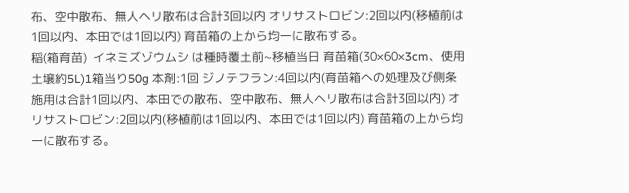布、空中散布、無人ヘリ散布は合計3回以内 オリサストロビン:2回以内(移植前は1回以内、本田では1回以内) 育苗箱の上から均一に散布する。
稲(箱育苗)  イネミズゾウムシ は種時覆土前~移植当日 育苗箱(30×60×3cm、使用土壌約5L)1箱当り50g 本剤:1回 ジノテフラン:4回以内(育苗箱への処理及び側条施用は合計1回以内、本田での散布、空中散布、無人ヘリ散布は合計3回以内) オリサストロビン:2回以内(移植前は1回以内、本田では1回以内) 育苗箱の上から均一に散布する。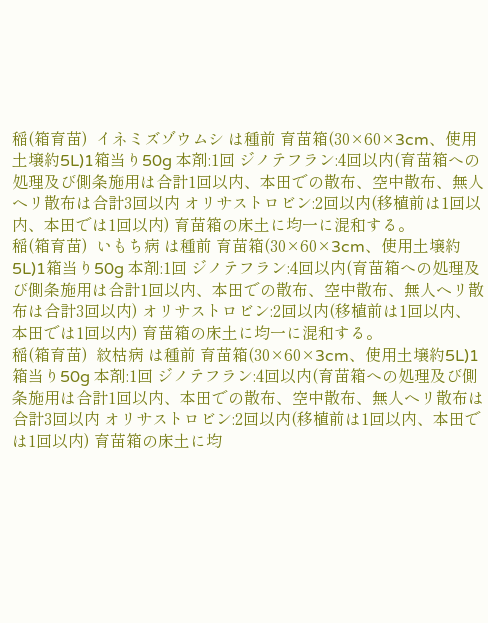稲(箱育苗)  イネミズゾウムシ は種前 育苗箱(30×60×3cm、使用土壌約5L)1箱当り50g 本剤:1回 ジノテフラン:4回以内(育苗箱への処理及び側条施用は合計1回以内、本田での散布、空中散布、無人ヘリ散布は合計3回以内 オリサストロビン:2回以内(移植前は1回以内、本田では1回以内) 育苗箱の床土に均一に混和する。
稲(箱育苗)  いもち病 は種前 育苗箱(30×60×3cm、使用土壌約5L)1箱当り50g 本剤:1回 ジノテフラン:4回以内(育苗箱への処理及び側条施用は合計1回以内、本田での散布、空中散布、無人ヘリ散布は合計3回以内) オリサストロビン:2回以内(移植前は1回以内、本田では1回以内) 育苗箱の床土に均一に混和する。
稲(箱育苗)  紋枯病 は種前 育苗箱(30×60×3cm、使用土壌約5L)1箱当り50g 本剤:1回 ジノテフラン:4回以内(育苗箱への処理及び側条施用は合計1回以内、本田での散布、空中散布、無人ヘリ散布は合計3回以内 オリサストロビン:2回以内(移植前は1回以内、本田では1回以内) 育苗箱の床土に均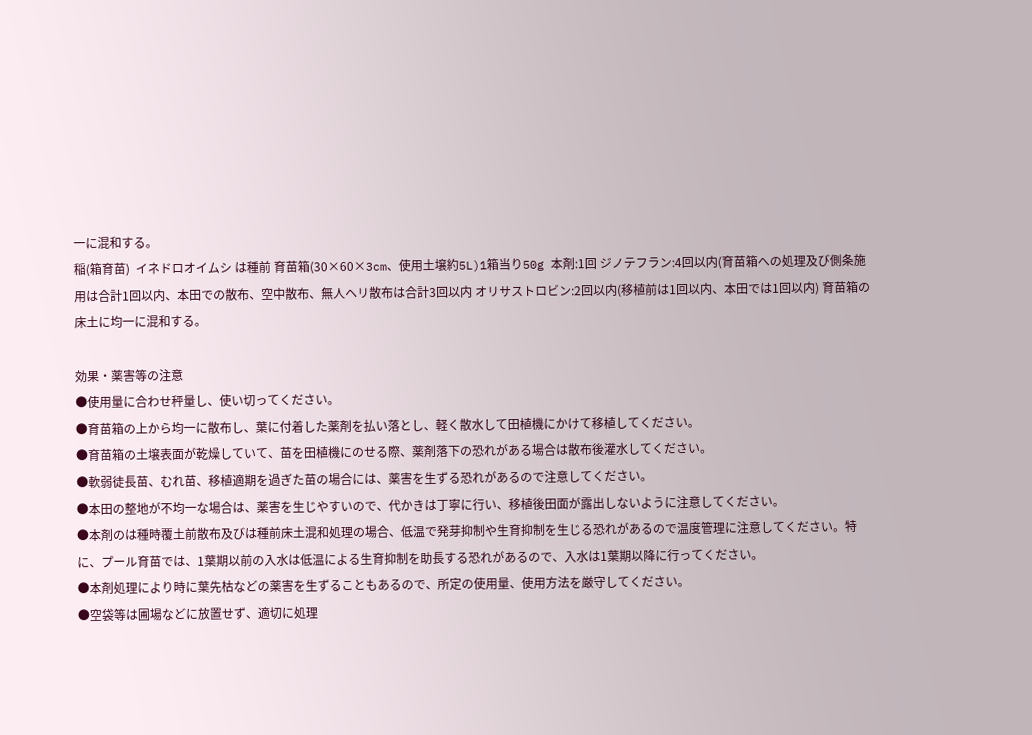一に混和する。
稲(箱育苗)  イネドロオイムシ は種前 育苗箱(30×60×3cm、使用土壌約5L)1箱当り50g 本剤:1回 ジノテフラン:4回以内(育苗箱への処理及び側条施用は合計1回以内、本田での散布、空中散布、無人ヘリ散布は合計3回以内 オリサストロビン:2回以内(移植前は1回以内、本田では1回以内) 育苗箱の床土に均一に混和する。

効果・薬害等の注意
●使用量に合わせ秤量し、使い切ってください。
●育苗箱の上から均一に散布し、葉に付着した薬剤を払い落とし、軽く散水して田植機にかけて移植してください。
●育苗箱の土壌表面が乾燥していて、苗を田植機にのせる際、薬剤落下の恐れがある場合は散布後灌水してください。
●軟弱徒長苗、むれ苗、移植適期を過ぎた苗の場合には、薬害を生ずる恐れがあるので注意してください。
●本田の整地が不均一な場合は、薬害を生じやすいので、代かきは丁寧に行い、移植後田面が露出しないように注意してください。
●本剤のは種時覆土前散布及びは種前床土混和処理の場合、低温で発芽抑制や生育抑制を生じる恐れがあるので温度管理に注意してください。特に、プール育苗では、1葉期以前の入水は低温による生育抑制を助長する恐れがあるので、入水は1葉期以降に行ってください。
●本剤処理により時に葉先枯などの薬害を生ずることもあるので、所定の使用量、使用方法を厳守してください。
●空袋等は圃場などに放置せず、適切に処理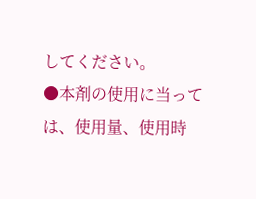してください。
●本剤の使用に当っては、使用量、使用時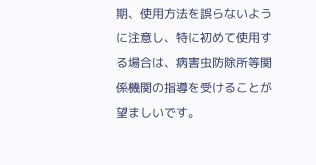期、使用方法を誤らないように注意し、特に初めて使用する場合は、病害虫防除所等関係機関の指導を受けることが望ましいです。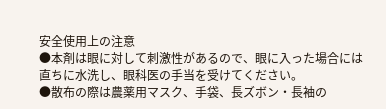安全使用上の注意
●本剤は眼に対して刺激性があるので、眼に入った場合には直ちに水洗し、眼科医の手当を受けてください。
●散布の際は農薬用マスク、手袋、長ズボン・長袖の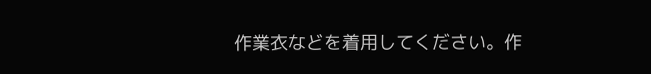作業衣などを着用してください。作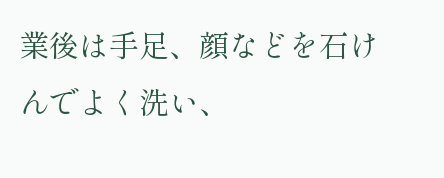業後は手足、顔などを石けんでよく洗い、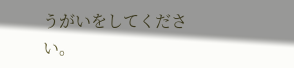うがいをしてください。